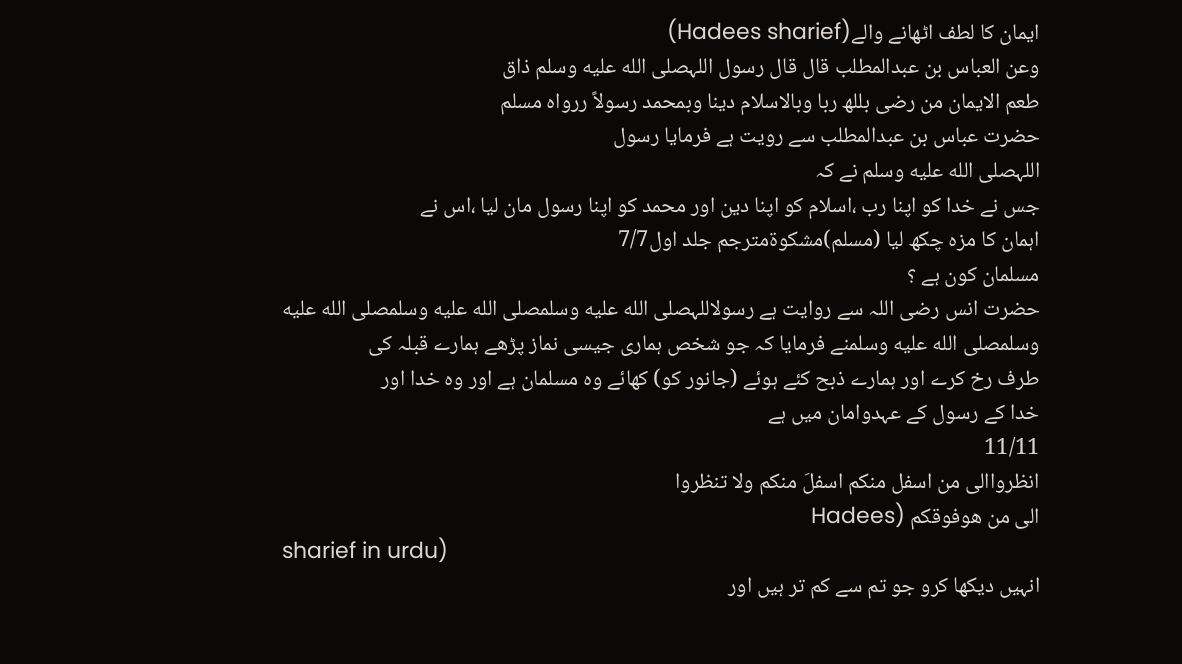ایمان کا لطف اٹھانے والے(Hadees sharief)
وعن العباس بن عبدالمطلب قال قال رسول اللہصلى الله عليه وسلم ذاق
طعم الایمان من رضی بللھ ربا وبالاسلام دینا وبمحمد رسولاً ررواہ مسلم
حضرت عباس بن عبدالمطلب سے رویت ہے فرمایا رسول
اللہصلى الله عليه وسلم نے کہ
جس نے خدا کو اپنا رب ،اسلام کو اپنا دین اور محمد کو اپنا رسول مان لیا ،اس نے
اہمان کا مزہ چکھ لیا (مسلم)مشکوۃمترجم جلد اول7/7
مسلمان کون ہے ؟
حضرت انس رضی اللہ سے روایت ہے رسولاللہصلى الله عليه وسلمصلى الله عليه وسلمصلى الله عليه وسلمصلى الله عليه وسلمنے فرمایا کہ جو شخص ہماری جیسی نماز پڑھے ہمارے قبلہ کی
طرف رخ کرے اور ہمارے ذبح کئے ہوئے (جانور کو) کھائے وہ مسلمان ہے اور وہ خدا اور
خدا کے رسول کے عہدوامان میں ہے
11/11
انظرواالی من اسفل منکم اسفلَ منکم ولا تنظروا
الی من ھوفوقکم (Hadees
sharief in urdu)
انہیں دیکھا کرو جو تم سے کم تر ہیں اور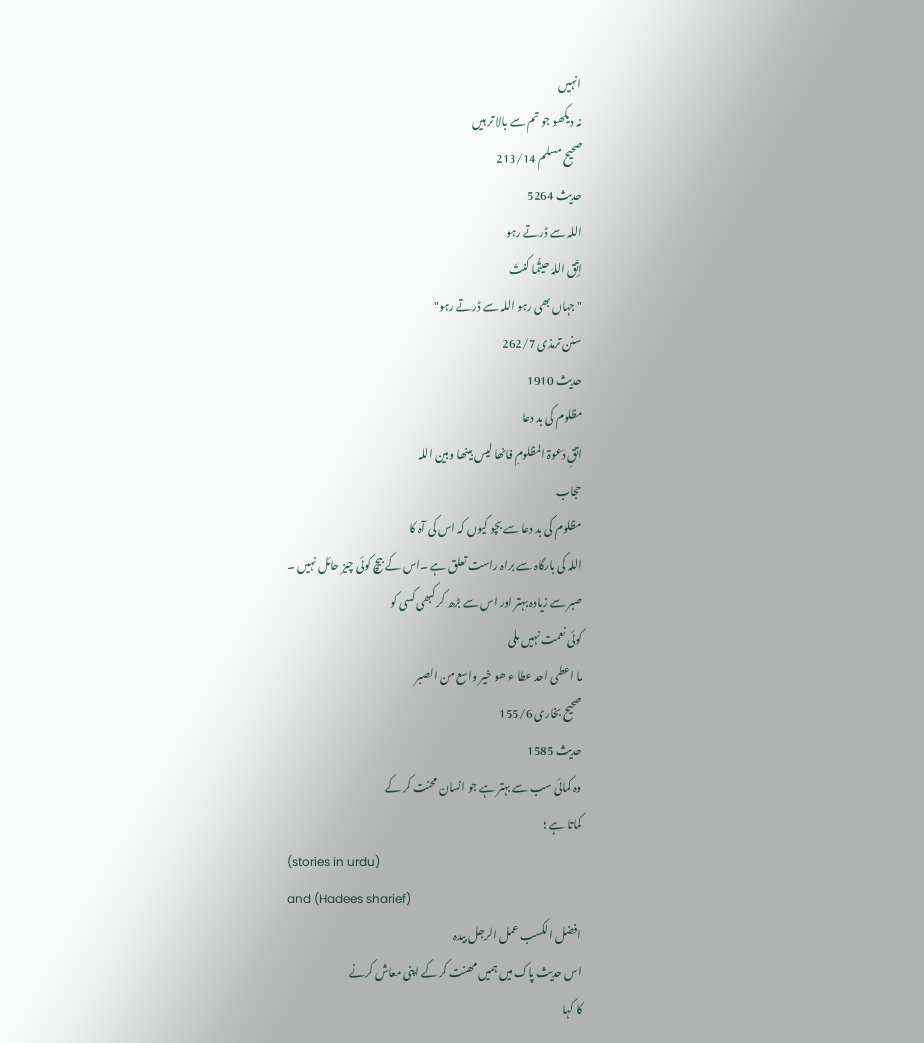انہیں
نہ دیکھو جو تم سے بالا تر ہیں
صحیح مسلم 213/14
حدیث 5264
اللہ سے ڈرتے رہو
اِتِّق اللہَ حیثُما کنتَ
"جہاں بھی رہو اللہ سے ڈرتے رہو"
سنن ترمذی 262/7
حدیث 1910
مظلوم کی بد دعا
اتقِ دَعوۃ المظلومِ فانھا لیس بینھا وبین اللہ
حجاب
مظلوم کی بد دعا سے بچو کیوں کہ اس کی آہ کا
اللہ کی بارگاہ سے براہ راست تعلق ہے ۔اس کے بیچ کوئی چیز حائل نہیں ۔
صبر سے زیادہ بہتر اور اس سے بڑھ کر کبھی کسی کو
کوئی نعمت نہیں ملی
ما اعطی احد عطا ء ھو خیر واسع من الصبر
صحیح بخاری 155/6
حدیث 1585
وہ کمائی سب سے بہتر ہے جو انسان محنت کر کے
کماتا ہے ؛
(stories in urdu)
and (Hadees sharief)
افضل الکسب عمل الرجل بیدہ
اس حدیث پاک میں ہمیں مھنت کر کے اپنی معاش کرنے
کا کہا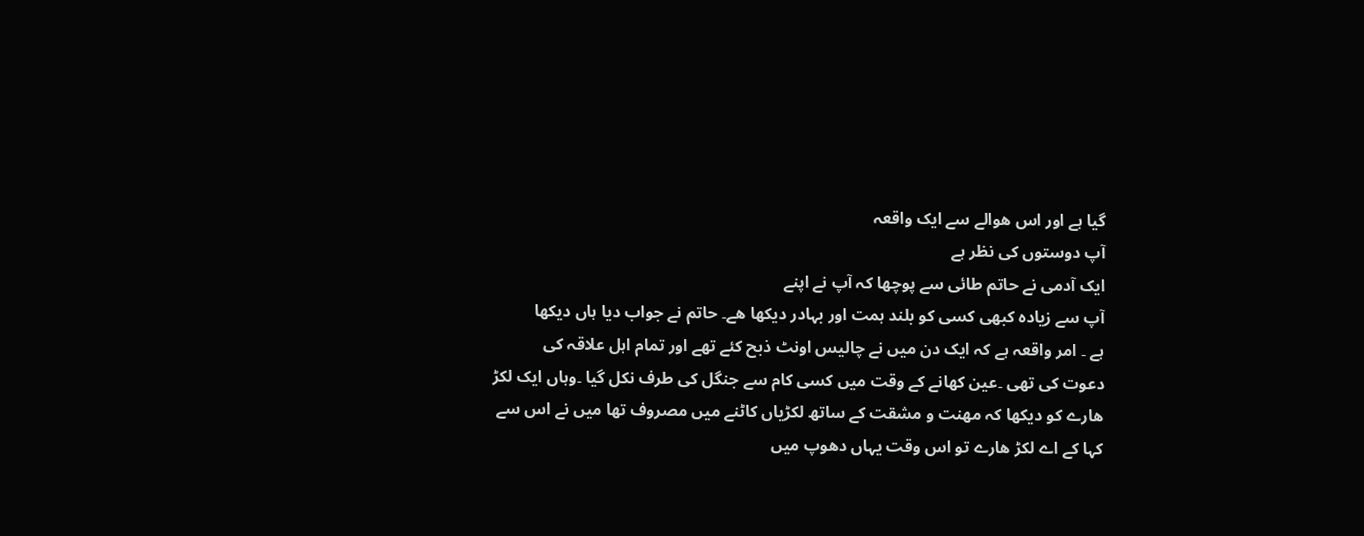گیا ہے اور اس ھوالے سے ایک واقعہ
آپ دوستوں کی نظر ہے
ایک آدمی نے حاتم طائی سے پوچھا کہ آپ نے اپنے
آپ سے زیادہ کبھی کسی کو بلند ہمت اور بہادر دیکھا ھے۔ حاتم نے جواب دیا ہاں دیکھا
ہے ۔ امر واقعہ ہے کہ ایک دن میں نے چالیس اونٹ ذبح کئے تھے اور تمام اہل علاقہ کی
دعوت کی تھی ۔عین کھانے کے وقت میں کسی کام سے جنگل کی طرف نکل گیا ۔وہاں ایک لکڑ
ھارے کو دیکھا کہ مھنت و مشقت کے ساتھ لکڑیاں کاٹنے میں مصروف تھا میں نے اس سے
کہا کے اے لکڑ ھارے تو اس وقت یہاں دھوپ میں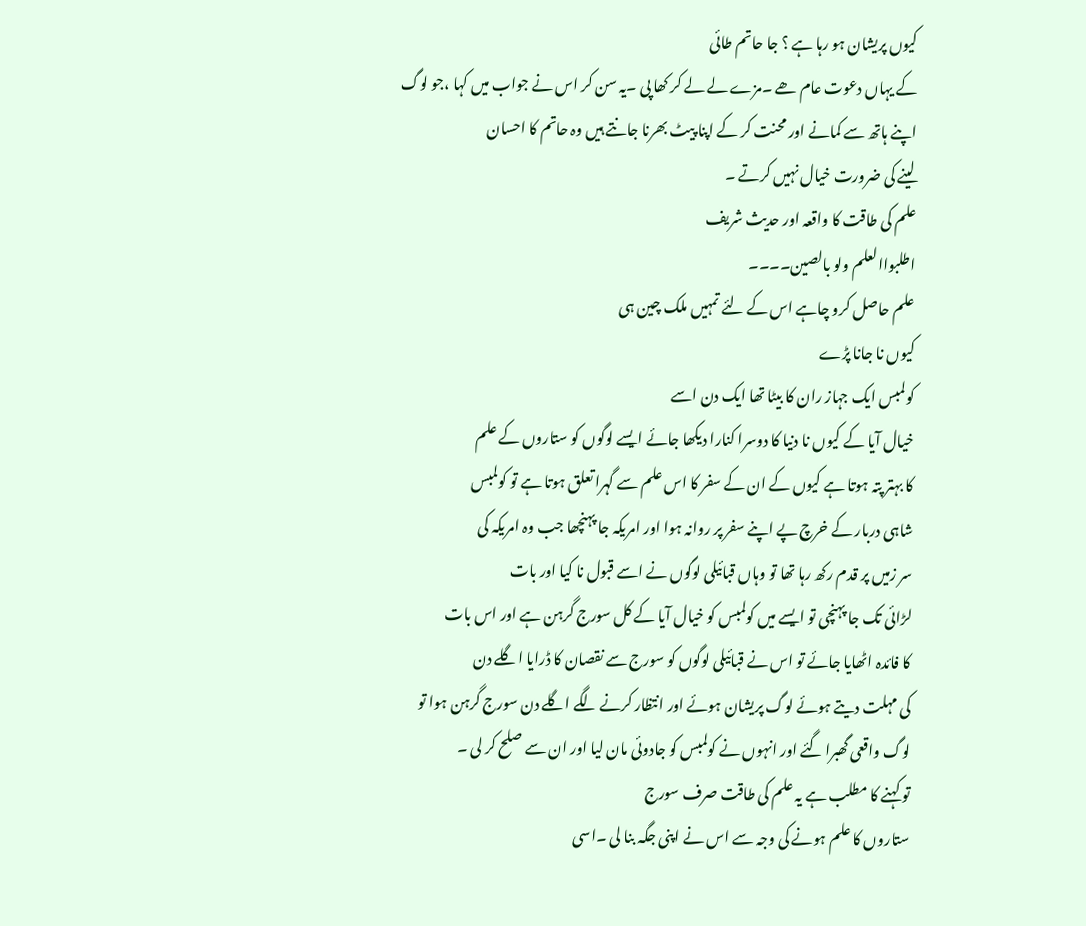کیوں پریشان ہو رہا ہے ؟ جا حاتم طائی
کے یہاں دعوت عام ھے ۔مزے لے لے کر کھا پی ۔یہ سن کر اس نے جواب میں کہا ،جو لوگ
اپنے ہاتھ سے کمانے اور محنت کر کے اپنا پیٹ بھرنا جانتے ہیں وہ حاتم کا احسان
لینے کی ضرورت خیال نہیں کرتے ۔
علم کی طاقت کا واقعہ اور حدیث شریف
اطلبواالعلم ولو بالصین۔۔۔۔
علم حاصل کرو چاہے اس کے لئے تمہیں ملک چین ہی
کیوں نا جانا پڑے
کولمبس ایک جہاز ران کا بیٹا تھا ایک دن اسے
خیال آیا کے کیوں نا دنیا کا دوسرا کنارا دیکھا جائے ایسے لوگوں کو ستاروں کے علم
کا بہتر پتہ ہوتا ہے کیوں کے ان کے سفر کا اس علم سے گہرا تعلق ہوتا ہے تو کولمبس
شاہی دربار کے خرچ پے اپنے سفر پر روانہ ہوا اور امریکہ جا پہنچھا جب وہ امریکہ کی
سر زمیں پر قدم رکھ رہا تھا تو وہاں قبائیلی لوگوں نے اسے قبول نا کیا اور بات
لڑائی تک جا پہنچی تو ایسے میں کولمبس کو خیال آیا کے کل سورج گرہن ہے اور اس بات
کا فائدہ اٹھایا جائے تو اس نے قبائیلی لوگوں کو سورج سے نقصان کا ڈرایا اگلے دن
کی مہلت دیتے ہوئے لوگ پریشان ہوئے اور انتظار کرنے لگے اگلے دن سورج گرہن ہوا تو
لوگ واقعی گھبرا گئے اور انہوں نے کولمبس کو جادوئی مان لیا اور ان سے صلح کر لی ۔
تو کہنے کا مطلب ہے یہ علم کی طاقت صرف سورج
ستاروں کا علم ہونے کی وجہ سے اس نے اپنی جگہ بنا لی ۔اسی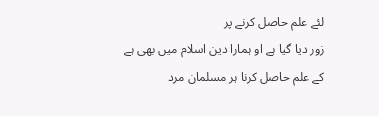لئے علم حاصل کرنے پر
زور دیا گیا ہے او ہمارا دین اسلام میں بھی ہے کے علم حاصل کرنا ہر مسلمان مرد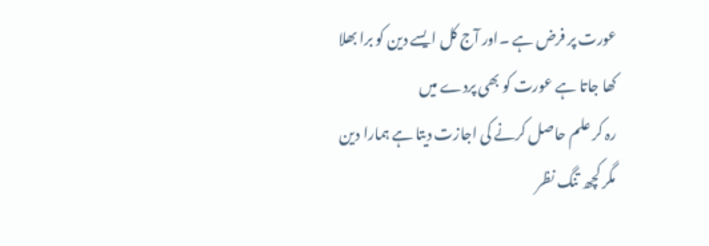عورت پر فرض ہے ۔اور آج کل ایسے دین کو برا بھلا کھا جاتا ہے عورت کو بھی پردے میں
رہ کر علم حاصل کرنے کی اجازت دیتا ہے ہمارا دین مگر کچھ تنگ نظر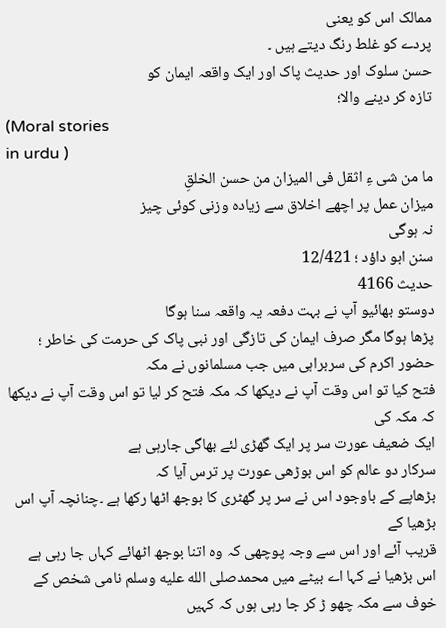ممالک اس کو یعنی
پردے کو غلط رنگ دیتے ہیں ۔
حسن سلوک اور حدیث پاک اور ایک واقعہ ایمان کو
تازہ کر دینے والا؛
(Moral stories
in urdu )
ما من شی ءِ اثقل فی المیزان من حسن الخلقِ
میزان عمل پر اچھے اخلاق سے زیادہ وزنی کوئی چیز
نہ ہوگی
سنن ابو داؤد ؛ 12/421
حدیث 4166
دوستو بھائیو آپ نے بہت دفعہ یہ واقعہ سنا ہوگا
پڑھا ہوگا مگر صرف ایمان کی تازگی اور نبی پاک کی حرمت کی خاطر ؛
حضور اکرم کی سربراہی میں جب مسلمانوں نے مکہ
فتح کیا تو اس وقت آپ نے دیکھا کہ مکہ فتح کر لیا تو اس وقت آپ نے دیکھا کہ مکہ کی
ایک ضعیف عورت سر پر ایک گھڑی لئے بھاگی جارہی ہے
سرکار دو عالم کو اس بوڑھی عورت پر ترس آیا کہ
بڑھاپے کے باوجود اس نے سر پر گھٹری کا بوجھ اٹھا رکھا ہے ۔چنانچہ آپ اس بڑھیا کے
قریب آئے اور اس سے وجہ پوچھی کہ وہ اتنا بوجھ اٹھائے کہاں جا رہی ہے
اس بڑھیا نے کہا اے بیٹے میں محمدصلى الله عليه وسلم نامی شخص کے خوف سے مکہ چھو ڑ کر جا رہی ہوں کہ کہیں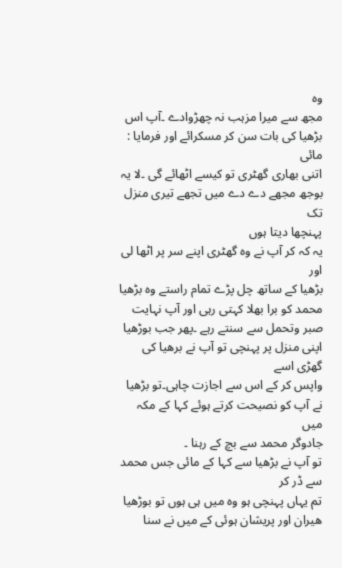وہ
مجھ سے میرا مزہب نہ چھڑوادے ۔آپ اس بڑھیا کی بات سن کر مسکرائے اور فرمایا : مائی
اتنی بھاری گھٹری تو کیسے اٹھائے گی ۔لا یہ بوجھ مجھے دے دے میں تجھے تیری منزل تک
پہنچھا دیتا ہوں
یہ کہ کر آپ نے وہ گھٹری اپنے سر پر اٹھا لی اور
بڑھیا کے ساتھ چل پڑے تمام راستے وہ بڑھیا محمد کو برا بھلا کہتی رہی اور آپ نہایت
صبر وتحمل سے سنتے رہے ۔پھر جب بوڑھیا اپنی منزل پر پہنچی تو آپ نے برھیا کی گھڑی اسے
واپس کر کے اس سے اجازت چاہی۔تو بڑھیا نے آپ کو نصیحت کرتے ہوئے کہا کے مکہ میں
جادوگر محمد سے بچ کے رہنا ۔
تو آپ نے بڑھیا سے کہا کے مائی جس محمد سے ڈر کر
تم یہاں پہنچی ہو وہ میں ہی ہوں تو بوڑھیا ھیران اور پریشان ہوئی کے میں نے سنا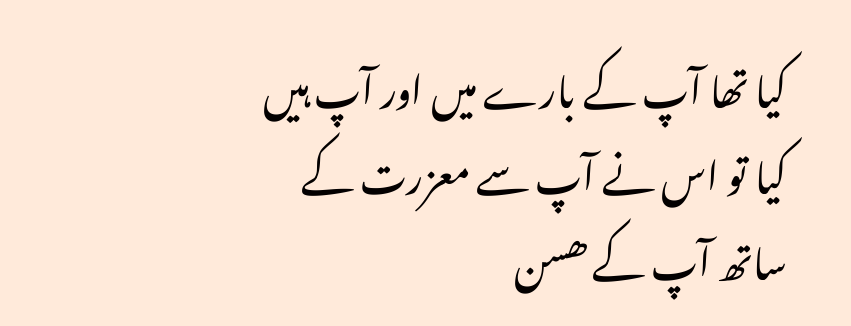کیا تھا آپ کے بارے میں اور آپ ہیں کیا تو اس نے آپ سے معزرت کے ساتھ آپ کے ھسن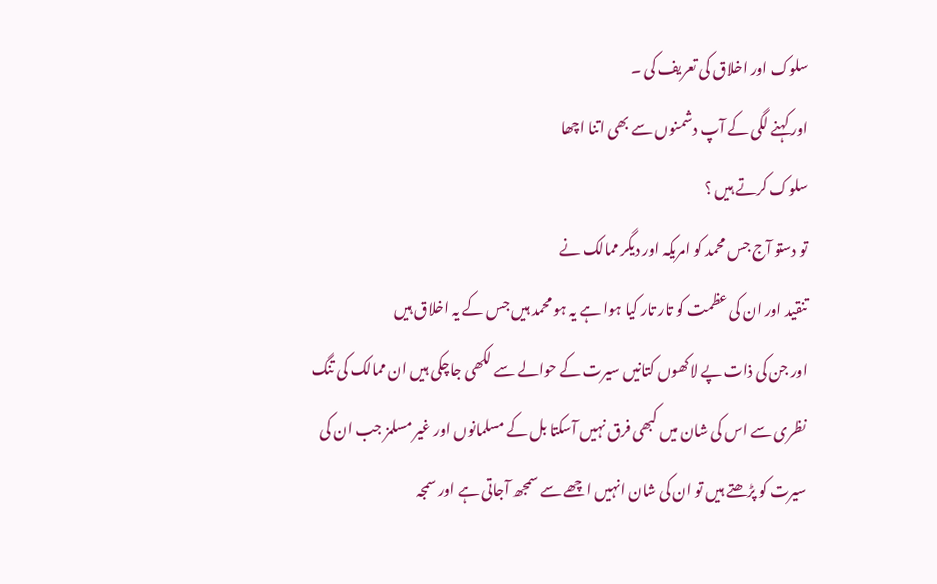سلوک اور اخلاق کی تعریف کی ۔
اور کہنے لگی کے آپ دشمنوں سے بھی اتنا اچھا
سلوک کرتے ہیں ؟
تو دستو آج جس محمد کو امریکہ اور دیگر ممالک نے
تنقید اور ان کی عظمت کو تار تار کیا ہوا ہے یہ ہو محمد ہیں جس کے یہ اخلاق ہیں
اور جن کی ذات پے لاکھوں کتانیں سیرت کے حوالے سے لکھی جاچکی ہیں ان ممالک کی تنگ
نظری سے اس کی شان میں کبھی فرق نہیں آسکتا بل کے مسلمانوں اور غیر مسلمز جب ان کی
سیرت کو پڑھتے ہیں تو ان کی شان انہیں اچھے سے سمجھ آجاتی ہے اور سمجہ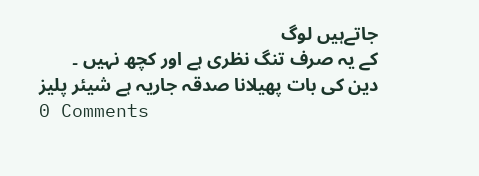جاتےہیں لوگ
کے یہ صرف تنگ نظری ہے اور کچھ نہیں ۔
دین کی بات پھیلانا صدقہ جاریہ ہے شیئر پلیز
0 Comments